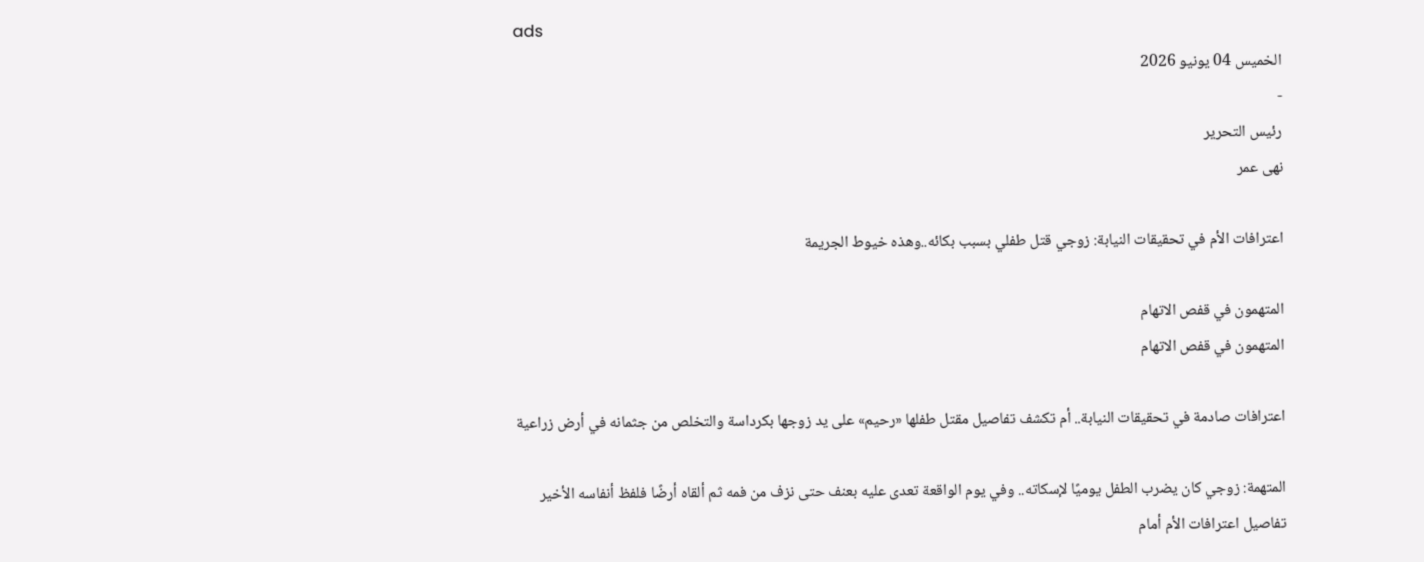ads
الخميس 04 يونيو 2026
-
رئيس التحرير
نهى عمر

اعترافات الأم في تحقيقات النيابة: زوجي قتل طفلي بسبب بكائه..وهذه خيوط الجريمة

المتهمون في قفص الاتهام
المتهمون في قفص الاتهام

اعترافات صادمة في تحقيقات النيابة.. أم تكشف تفاصيل مقتل طفلها «رحيم» على يد زوجها بكرداسة والتخلص من جثمانه في أرض زراعية

المتهمة: زوجي كان يضرب الطفل يوميًا لإسكاته.. وفي يوم الواقعة تعدى عليه بعنف حتى نزف من فمه ثم ألقاه أرضًا فلفظ أنفاسه الأخير
تفاصيل اعترافات الأم أمام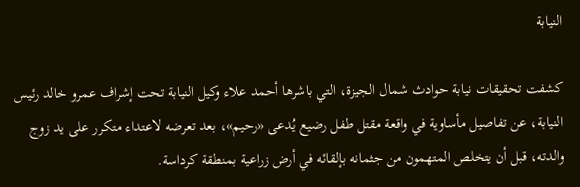النيابة

كشفت تحقيقات نيابة حوادث شمال الجيزة، التي باشرها أحمد علاء وكيل النيابة تحت إشراف عمرو خالد رئيس النيابة، عن تفاصيل مأساوية في واقعة مقتل طفل رضيع يُدعى «رحيم»، بعد تعرضه لاعتداء متكرر على يد زوج والدته، قبل أن يتخلص المتهمون من جثمانه بإلقائه في أرض زراعية بمنطقة كرداسة.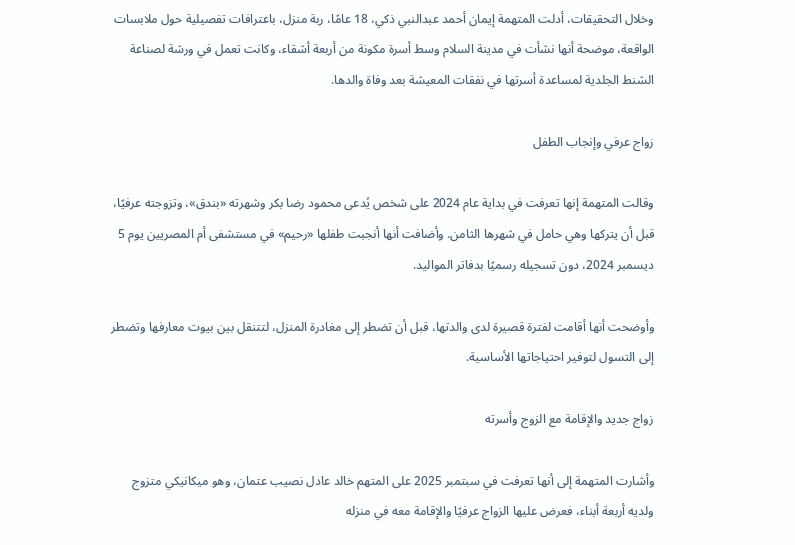وخلال التحقيقات، أدلت المتهمة إيمان أحمد عبدالنبي ذكي، 18 عامًا، ربة منزل، باعترافات تفصيلية حول ملابسات الواقعة، موضحة أنها نشأت في مدينة السلام وسط أسرة مكونة من أربعة أشقاء، وكانت تعمل في ورشة لصناعة الشنط الجلدية لمساعدة أسرتها في نفقات المعيشة بعد وفاة والدها.

زواج عرفي وإنجاب الطفل

وقالت المتهمة إنها تعرفت في بداية عام 2024 على شخص يُدعى محمود رضا بكر وشهرته «بندق»، وتزوجته عرفيًا، قبل أن يتركها وهي حامل في شهرها الثامن. وأضافت أنها أنجبت طفلها «رحيم» في مستشفى أم المصريين يوم 5 ديسمبر 2024، دون تسجيله رسميًا بدفاتر المواليد.

وأوضحت أنها أقامت لفترة قصيرة لدى والدتها، قبل أن تضطر إلى مغادرة المنزل، لتتنقل بين بيوت معارفها وتضطر إلى التسول لتوفير احتياجاتها الأساسية.

زواج جديد والإقامة مع الزوج وأسرته

وأشارت المتهمة إلى أنها تعرفت في سبتمبر 2025 على المتهم خالد عادل نصيب عتمان، وهو ميكانيكي متزوج ولديه أربعة أبناء، فعرض عليها الزواج عرفيًا والإقامة معه في منزله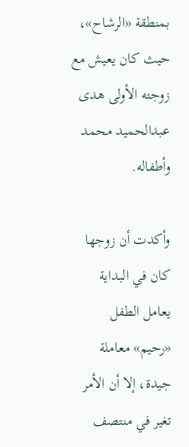بمنطقة «الرشاح»، حيث كان يعيش مع زوجته الأولى هدى عبدالحميد محمد وأطفاله.

وأكدت أن زوجها كان في البداية يعامل الطفل «رحيم» معاملة جيدة، إلا أن الأمر تغير في منتصف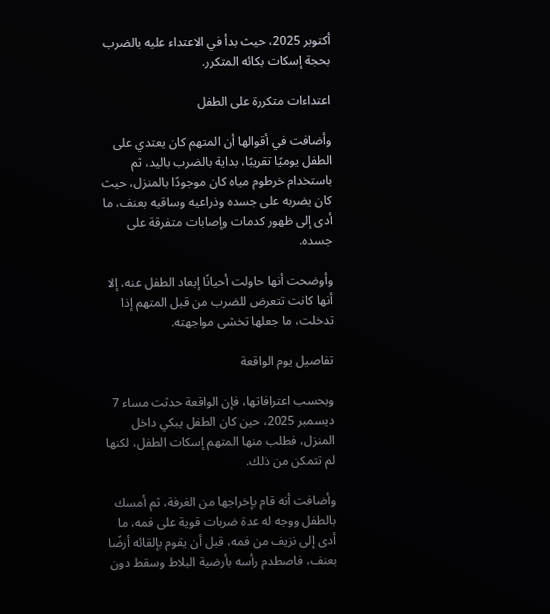أكتوبر 2025، حيث بدأ في الاعتداء عليه بالضرب بحجة إسكات بكائه المتكرر.

اعتداءات متكررة على الطفل

وأضافت في أقوالها أن المتهم كان يعتدي على الطفل يوميًا تقريبًا، بداية بالضرب باليد، ثم باستخدام خرطوم مياه كان موجودًا بالمنزل، حيث كان يضربه على جسده وذراعيه وساقيه بعنف، ما أدى إلى ظهور كدمات وإصابات متفرقة على جسده.

وأوضحت أنها حاولت أحيانًا إبعاد الطفل عنه، إلا أنها كانت تتعرض للضرب من قبل المتهم إذا تدخلت، ما جعلها تخشى مواجهته.

تفاصيل يوم الواقعة

وبحسب اعترافاتها، فإن الواقعة حدثت مساء 7 ديسمبر 2025، حين كان الطفل يبكي داخل المنزل، فطلب منها المتهم إسكات الطفل، لكنها لم تتمكن من ذلك.

وأضافت أنه قام بإخراجها من الغرفة، ثم أمسك بالطفل ووجه له عدة ضربات قوية على فمه، ما أدى إلى نزيف من فمه، قبل أن يقوم بإلقائه أرضًا بعنف، فاصطدم رأسه بأرضية البلاط وسقط دون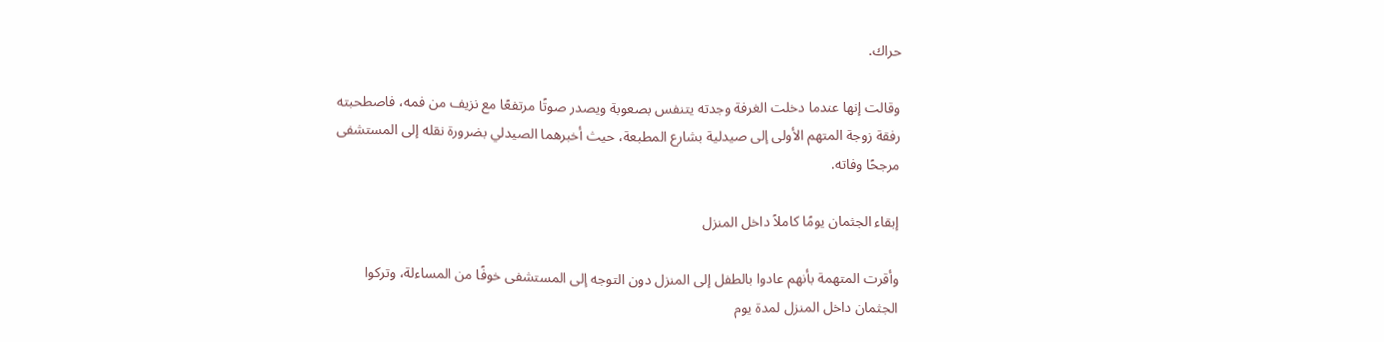حراك.

وقالت إنها عندما دخلت الغرفة وجدته يتنفس بصعوبة ويصدر صوتًا مرتفعًا مع نزيف من فمه، فاصطحبته رفقة زوجة المتهم الأولى إلى صيدلية بشارع المطبعة، حيث أخبرهما الصيدلي بضرورة نقله إلى المستشفى مرجحًا وفاته.

إبقاء الجثمان يومًا كاملاً داخل المنزل

وأقرت المتهمة بأنهم عادوا بالطفل إلى المنزل دون التوجه إلى المستشفى خوفًا من المساءلة، وتركوا الجثمان داخل المنزل لمدة يوم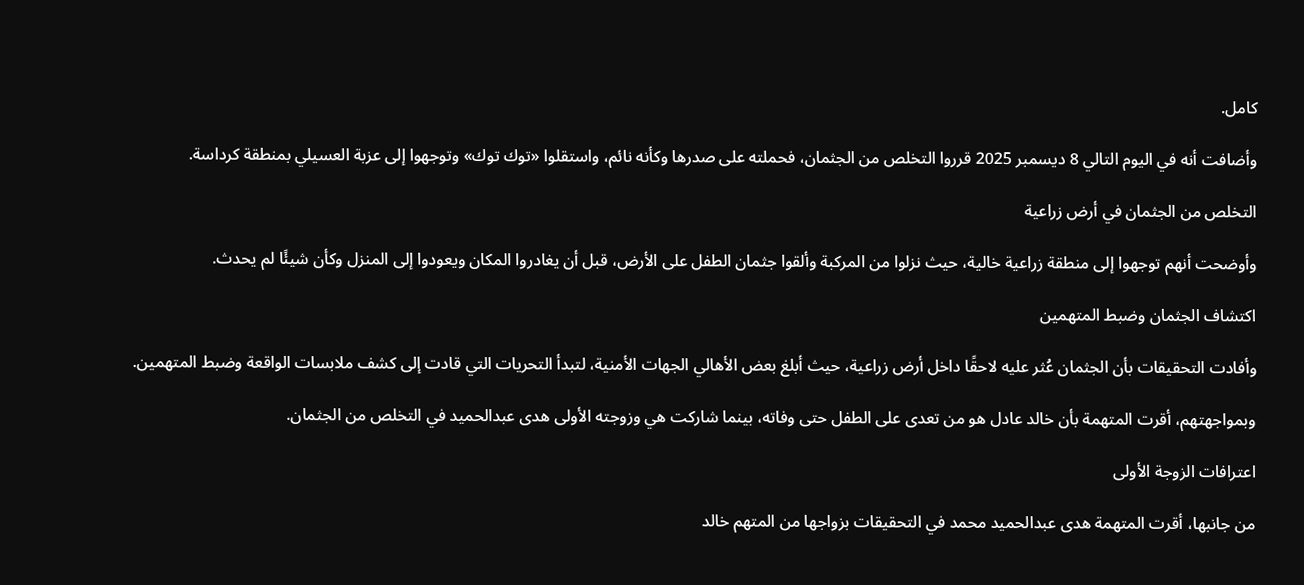كامل.

وأضافت أنه في اليوم التالي 8 ديسمبر 2025 قرروا التخلص من الجثمان، فحملته على صدرها وكأنه نائم، واستقلوا «توك توك» وتوجهوا إلى عزبة العسيلي بمنطقة كرداسة.

التخلص من الجثمان في أرض زراعية

وأوضحت أنهم توجهوا إلى منطقة زراعية خالية، حيث نزلوا من المركبة وألقوا جثمان الطفل على الأرض، قبل أن يغادروا المكان ويعودوا إلى المنزل وكأن شيئًا لم يحدث.

اكتشاف الجثمان وضبط المتهمين

وأفادت التحقيقات بأن الجثمان عُثر عليه لاحقًا داخل أرض زراعية، حيث أبلغ بعض الأهالي الجهات الأمنية، لتبدأ التحريات التي قادت إلى كشف ملابسات الواقعة وضبط المتهمين.

وبمواجهتهم، أقرت المتهمة بأن خالد عادل هو من تعدى على الطفل حتى وفاته، بينما شاركت هي وزوجته الأولى هدى عبدالحميد في التخلص من الجثمان.

اعترافات الزوجة الأولى

من جانبها، أقرت المتهمة هدى عبدالحميد محمد في التحقيقات بزواجها من المتهم خالد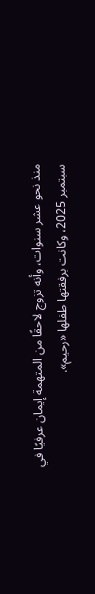منذ نحو عشر سنوات، وأنه تزوج لاحقًا من المتهمة إيمان عرفيًا في سبتمبر 2025، وكانت برفقتها طفلها «رحيم».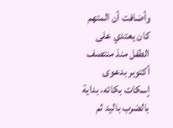وأضافت أن المتهم كان يعتدي على الطفل منذ منتصف أكتوبر بدعوى إسكات بكائه، بداية بالضرب باليد ثم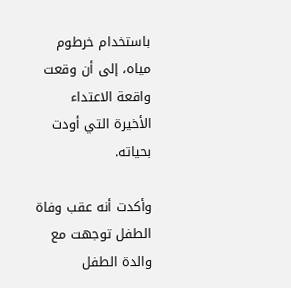باستخدام خرطوم مياه، إلى أن وقعت واقعة الاعتداء الأخيرة التي أودت بحياته.

وأكدت أنه عقب وفاة الطفل توجهت مع والدة الطفل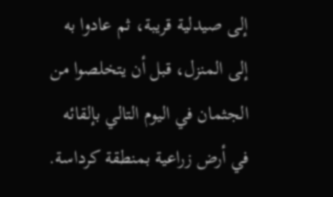إلى صيدلية قريبة، ثم عادوا به إلى المنزل، قبل أن يتخلصوا من الجثمان في اليوم التالي بإلقائه في أرض زراعية بمنطقة كرداسة.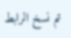تم نسخ الرابط